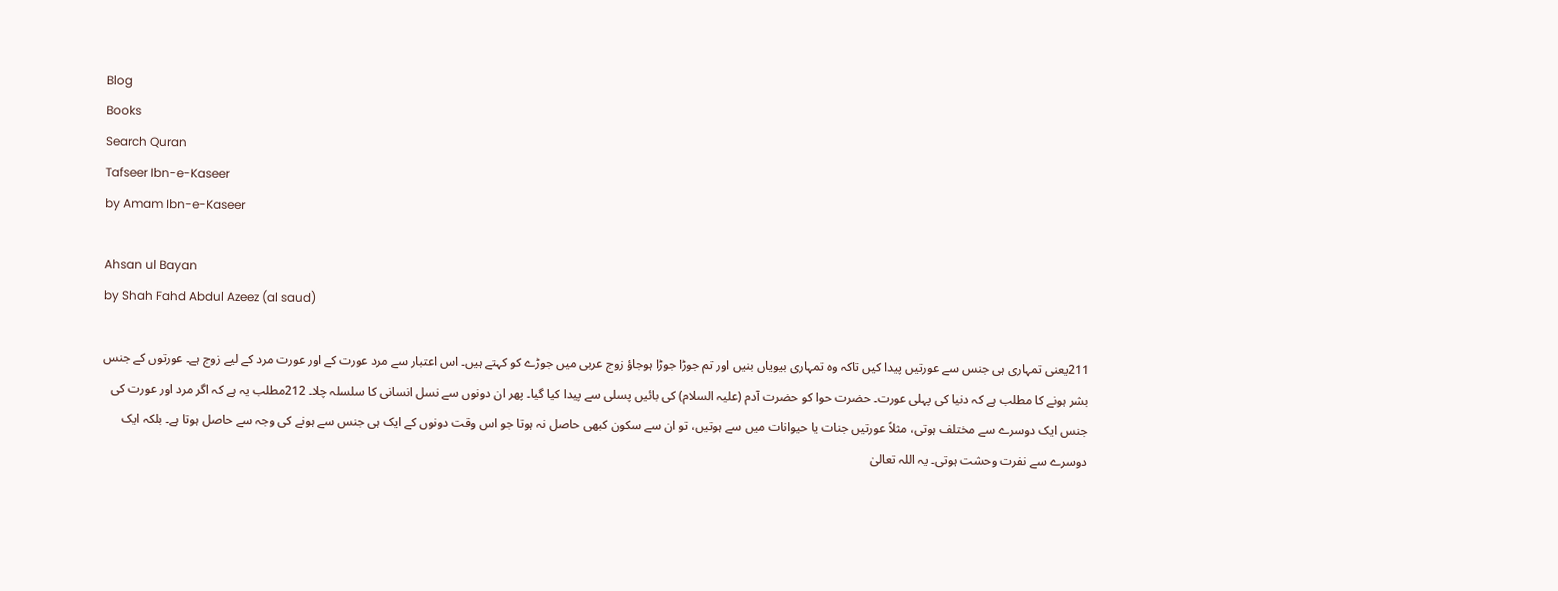Blog
Books
Search Quran
Tafseer Ibn-e-Kaseer
by Amam Ibn-e-Kaseer

Ahsan ul Bayan
by Shah Fahd Abdul Azeez (al saud)

211یعنی تمہاری ہی جنس سے عورتیں پیدا کیں تاکہ وہ تمہاری بیویاں بنیں اور تم جوڑا جوڑا ہوجاؤ زوج عربی میں جوڑے کو کہتے ہیں۔ اس اعتبار سے مرد عورت کے اور عورت مرد کے لیے زوج ہے۔ عورتوں کے جنس بشر ہونے کا مطلب ہے کہ دنیا کی پہلی عورت۔ حضرت حوا کو حضرت آدم (علیہ السلام) کی بائیں پسلی سے پیدا کیا گیا۔ پھر ان دونوں سے نسل انسانی کا سلسلہ چلا۔ 212مطلب یہ ہے کہ اگر مرد اور عورت کی جنس ایک دوسرے سے مختلف ہوتی، مثلاً عورتیں جنات یا حیوانات میں سے ہوتیں، تو ان سے سکون کبھی حاصل نہ ہوتا جو اس وقت دونوں کے ایک ہی جنس سے ہونے کی وجہ سے حاصل ہوتا ہے۔ بلکہ ایک دوسرے سے نفرت وحشت ہوتی۔ یہ اللہ تعالیٰ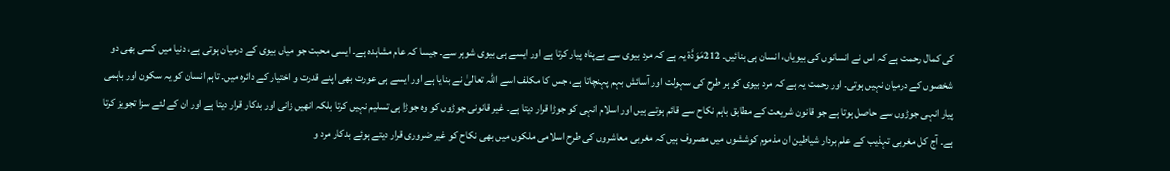کی کمال رحمت ہے کہ اس نے انسانوں کی بیویاں، انسان ہی بنائیں۔ 212مَوَدَّۃ یہ ہے کہ مرد بیوی سے بےپناہ پیار کرتا ہے اور ایسے ہی بیوی شوہر سے۔ جیسا کہ عام مشاہدہ ہے۔ ایسی محبت جو میاں بیوی کے درمیان ہوتی ہے، دنیا میں کسی بھی دو شخصوں کے درمیان نہیں ہوتی۔ اور رحمت یہ ہے کہ مرد بیوی کو ہر طرح کی سہولت اور آسائش بہم پہنچاتا ہے، جس کا مکلف اسے اللہ تعالیٰ نے بنایا ہے اور ایسے ہی عورت بھی اپنے قدرت و اختیار کے دائرہ میں۔ تاہم انسان کو یہ سکون اور باہمی پیار انہی جوڑوں سے حاصل ہوتا ہے جو قانون شریعت کے مطابق باہم نکاح سے قائم ہوتے ہیں اور اسلام انہی کو جوڑا قرار دیتا ہے۔ غیر قانونی جوڑوں کو وہ جوڑا ہی تسلیم نہیں کرتا بلکہ انھیں زانی اور بدکار قرار دیتا ہے اور ان کے لئے سزا تجویز کرتا ہے۔ آج کل مغربی تہذیب کے علم بردار شیاطین ان مذموم کوششوں میں مصروف ہیں کہ مغربی معاشروں کی طرح اسلامی ملکوں میں بھی نکاح کو غیر ضروری قرار دیتے ہوئے بدکار مرد و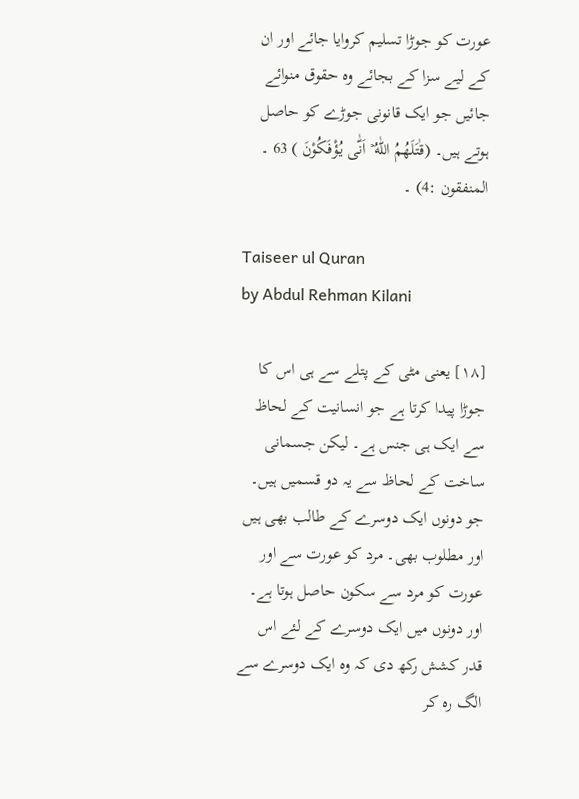عورت کو جوڑا تسلیم کروایا جائے اور ان کے لیے سزا کے بجائے وہ حقوق منوائے جائیں جو ایک قانونی جوڑے کو حاصل ہوتے ہیں۔ (قٰتَلَهُمُ اللّٰهُ ۡ اَنّٰى يُؤْفَكُوْنَ ) 63 ۔ المنفقون :4) ۔

Taiseer ul Quran
by Abdul Rehman Kilani

[١٨] یعنی مٹی کے پتلے سے ہی اس کا جوڑا پیدا کرتا ہے جو انسانیت کے لحاظ سے ایک ہی جنس ہے۔ لیکن جسمانی ساخت کے لحاظ سے یہ دو قسمیں ہیں۔ جو دونوں ایک دوسرے کے طالب بھی ہیں اور مطلوب بھی۔ مرد کو عورت سے اور عورت کو مرد سے سکون حاصل ہوتا ہے۔ اور دونوں میں ایک دوسرے کے لئے اس قدر کشش رکھ دی کہ وہ ایک دوسرے سے الگ رہ کر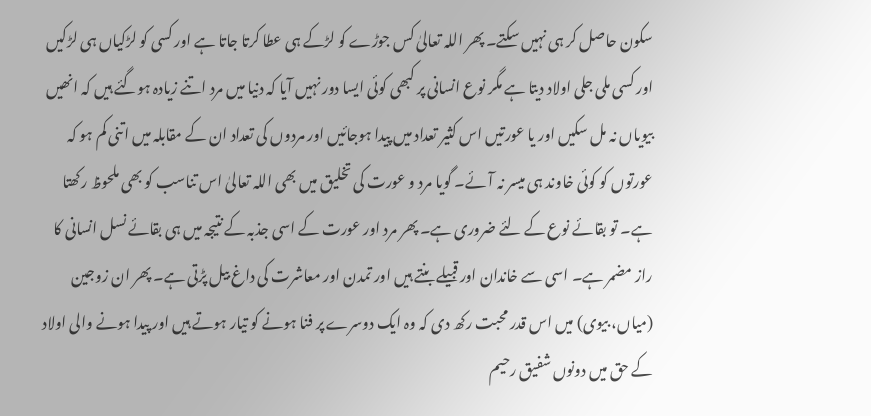سکون حاصل کر ہی نہیں سکتے۔ پھر اللہ تعالیٰ کس جوڑے کو لڑکے ہی عطا کرتا جاتا ہے اور کسی کو لڑکیاں ہی لڑکیں اور کسی ملی جلی اولاد دیتا ہے مگر نوع انسانی پر کبھی کوئی ایسا دور نہیں آیا کہ دنیا میں مرد اتنے زیادہ ہوگئے ہیں کہ انھیں بیویاں نہ مل سکیں اور یا عورتیں اس کثیر تعداد میں پیدا ہوجائیں اور مردوں کی تعداد ان کے مقابلہ میں اتنی کم ہو کہ عورتوں کو کوئی خاوند ہی میسر نہ آئے۔ گویا مرد و عورت کی تخلیق میں بھی اللہ تعالیٰ اس تناسب کو بھی ملحوظ رکھتا ہے۔ تو بقائے نوع کے لئے ضروری ہے۔ پھر مرد اور عورت کے اسی جذبہ کے نتیجہ میں ہی بقائے نسل انسانی کا راز مضمر ہے۔ اسی سے خاندان اور قبیلے بنتے ہیں اور تمدن اور معاشرت کی داغ بیل پڑتی ہے۔ پھر ان زوجین (میاں، بیوی) میں اس قدر محبت رکھ دی کہ وہ ایک دوسرے پر فنا ہونے کو تیار ہوتے ہیں اور پیدا ہونے والی اولاد کے حق میں دونوں شفیق رحیم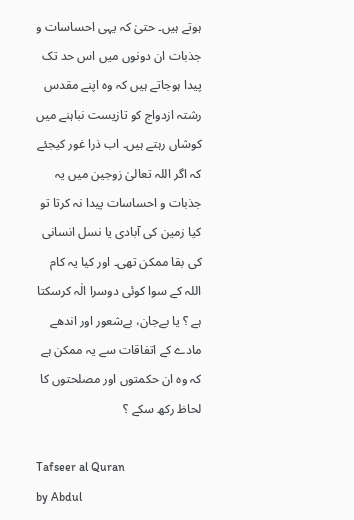ہوتے ہیں۔ حتیٰ کہ یہی احساسات و جذبات ان دونوں میں اس حد تک پیدا ہوجاتے ہیں کہ وہ اپنے مقدس رشتہ ازدواج کو تازیست نباہنے میں کوشاں رہتے ہیں۔ اب ذرا غور کیجئے کہ اگر اللہ تعالیٰ زوجین میں یہ جذبات و احساسات پیدا نہ کرتا تو کیا زمین کی آبادی یا نسل انسانی کی بقا ممکن تھی۔ اور کیا یہ کام اللہ کے سوا کوئی دوسرا الٰہ کرسکتا ہے ؟ یا بےجان، بےشعور اور اندھے مادے کے اتفاقات سے یہ ممکن ہے کہ وہ ان حکمتوں اور مصلحتوں کا لحاظ رکھ سکے ؟

Tafseer al Quran
by Abdul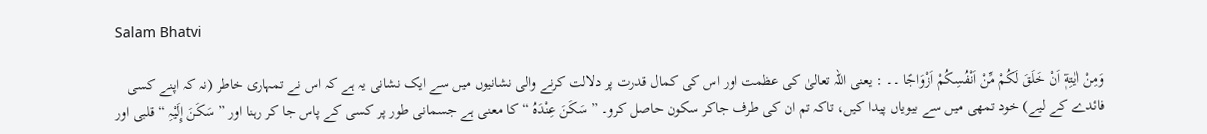Salam Bhatvi

وَمِنْ اٰيٰتِهٖٓ اَنْ خَلَقَ لَكُمْ مِّنْ اَنْفُسِكُمْ اَزْوَاجًا ۔۔ : یعنی اللہ تعالیٰ کی عظمت اور اس کی کمال قدرت پر دلالت کرنے والی نشانیوں میں سے ایک نشانی یہ ہے کہ اس نے تمہاری خاطر (نہ کہ اپنے کسی فائدے کے لیے) خود تمھی میں سے بیویاں پیدا کیں، تاکہ تم ان کی طرف جاکر سکون حاصل کرو۔ ” سَکَنَ عِنْدَہُ “ کا معنی ہے جسمانی طور پر کسی کے پاس جا کر رہنا اور ” سَکَنَ إِلَیْہِ “ قلبی اور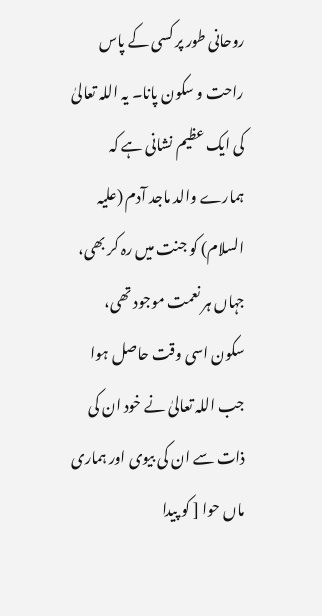روحانی طور پر کسی کے پاس راحت و سکون پانا۔ یہ اللہ تعالیٰ کی ایک عظیم نشانی ہے کہ ہمارے والد ماجد آدم (علیہ السلام) کو جنت میں رہ کر بھی، جہاں ہر نعمت موجود تھی، سکون اسی وقت حاصل ہوا جب اللہ تعالیٰ نے خود ان کی ذات سے ان کی بیوی اور ہماری ماں حوا [ کو پیدا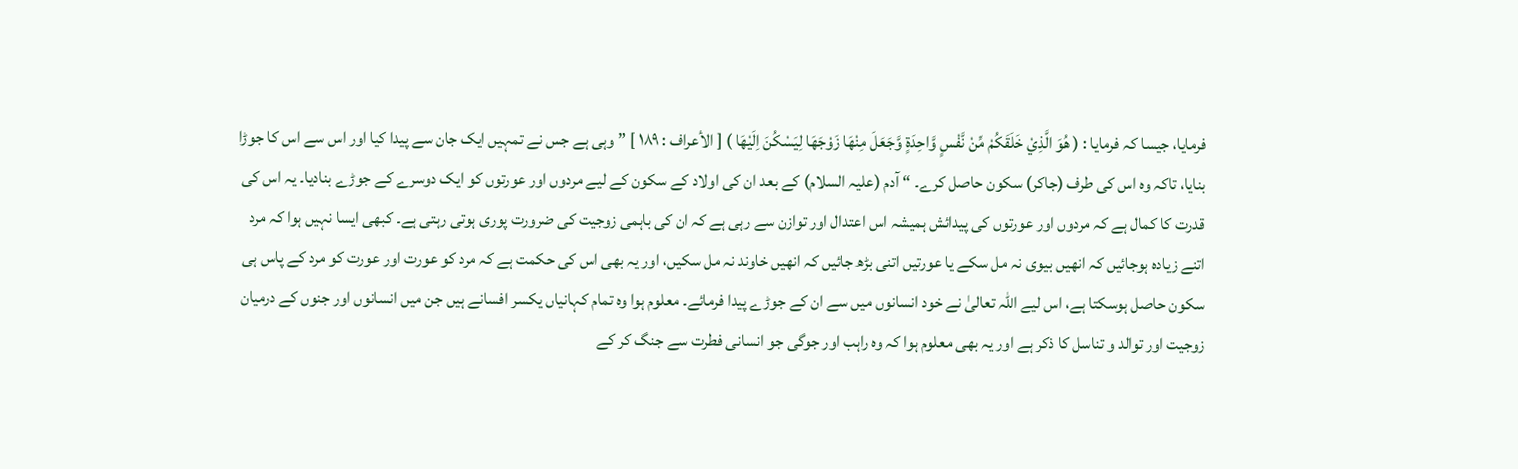فرمایا، جیسا کہ فرمایا : ( هُوَ الَّذِيْ خَلَقَكُمْ مِّنْ نَّفْسٍ وَّاحِدَةٍ وَّجَعَلَ مِنْهَا زَوْجَهَا لِيَسْكُنَ اِلَيْهَا ) [ الأعراف : ١٨٩ ] ” وہی ہے جس نے تمہیں ایک جان سے پیدا کیا اور اس سے اس کا جوڑا بنایا، تاکہ وہ اس کی طرف (جاکر) سکون حاصل کرے۔ “ آدم (علیہ السلام) کے بعد ان کی اولاد کے سکون کے لیے مردوں اور عورتوں کو ایک دوسرے کے جوڑے بنادیا۔ یہ اس کی قدرت کا کمال ہے کہ مردوں اور عورتوں کی پیدائش ہمیشہ اس اعتدال اور توازن سے رہی ہے کہ ان کی باہمی زوجیت کی ضرورت پوری ہوتی رہتی ہے۔ کبھی ایسا نہیں ہوا کہ مرد اتنے زیادہ ہوجائیں کہ انھیں بیوی نہ مل سکے یا عورتیں اتنی بڑھ جائیں کہ انھیں خاوند نہ مل سکیں، اور یہ بھی اس کی حکمت ہے کہ مرد کو عورت اور عورت کو مرد کے پاس ہی سکون حاصل ہوسکتا ہے، اس لیے اللہ تعالیٰ نے خود انسانوں میں سے ان کے جوڑے پیدا فرمائے۔ معلوم ہوا وہ تمام کہانیاں یکسر افسانے ہیں جن میں انسانوں اور جنوں کے درمیان زوجیت اور توالد و تناسل کا ذکر ہے اور یہ بھی معلوم ہوا کہ وہ راہب اور جوگی جو انسانی فطرت سے جنگ کر کے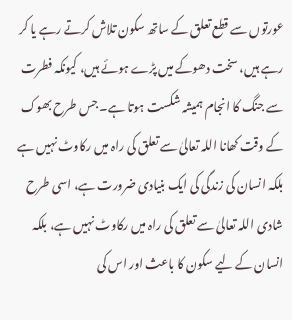عورتوں سے قطع تعلق کے ساتھ سکون تلاش کرتے رہے یا کر رہے ہیں، سخت دھوکے میں پڑے ہوئے ہیں، کیونکہ فطرت سے جنگ کا انجام ہمیشہ شکست ہوتا ہے۔ جس طرح بھوک کے وقت کھانا اللہ تعالیٰ سے تعلق کی راہ میں رکاوٹ نہیں ہے بلکہ انسان کی زندگی کی ایک بنیادی ضرورت ہے، اسی طرح شادی اللہ تعالیٰ سے تعلق کی راہ میں رکاوٹ نہیں ہے، بلکہ انسان کے لیے سکون کا باعث اور اس کی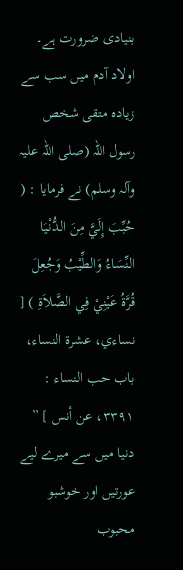بنیادی ضرورت ہے۔ اولاد آدم میں سب سے زیادہ متقی شخص رسول اللہ (صلی اللہ علیہ وآلہ وسلم) نے فرمایا : ( حُبِّبَ إِلَيَّ مِنَ الدُّنْیَا النِّسَاءُ وَالطِّیْبُ وَجُعِلَ قُرَّۃُ عَیْنِيْ فِي الصَّلاَۃِ ) [ نساءي، عشرۃ النساء، باب حب النساء : ٣٣٩١، عن أنس ] ” دنیا میں سے میرے لیے عورتیں اور خوشبو محبوب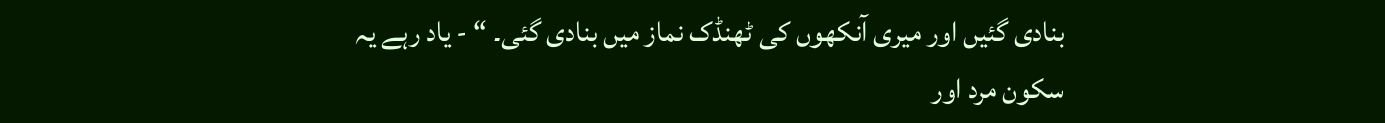بنادی گئیں اور میری آنکھوں کی ٹھنڈک نماز میں بنادی گئی۔ “ - یاد رہے یہ سکون مرد اور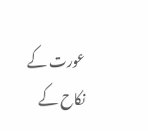عورت کے نکاح کے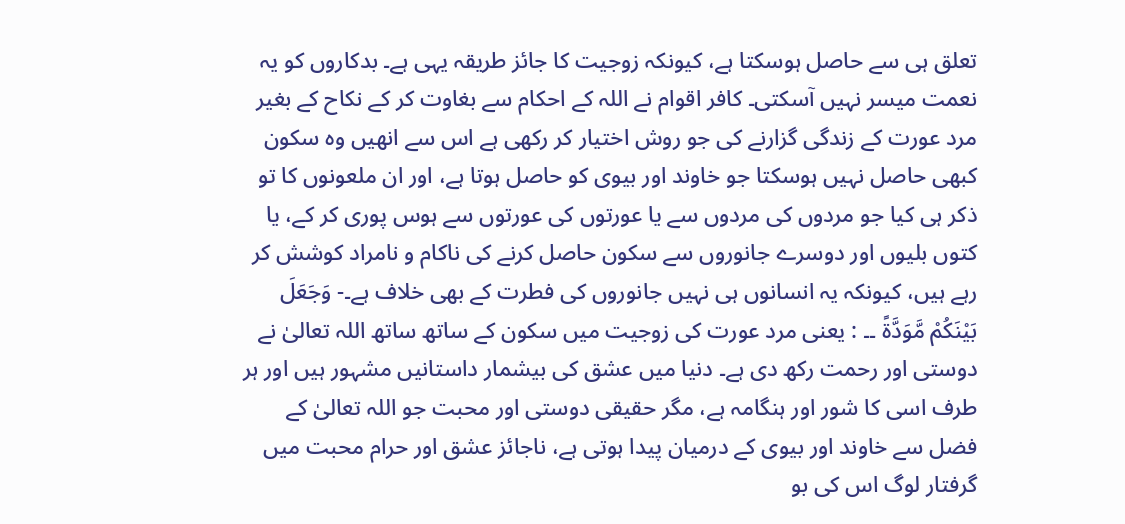تعلق ہی سے حاصل ہوسکتا ہے، کیونکہ زوجیت کا جائز طریقہ یہی ہے۔ بدکاروں کو یہ نعمت میسر نہیں آسکتی۔ کافر اقوام نے اللہ کے احکام سے بغاوت کر کے نکاح کے بغیر مرد عورت کے زندگی گزارنے کی جو روش اختیار کر رکھی ہے اس سے انھیں وہ سکون کبھی حاصل نہیں ہوسکتا جو خاوند اور بیوی کو حاصل ہوتا ہے، اور ان ملعونوں کا تو ذکر ہی کیا جو مردوں کی مردوں سے یا عورتوں کی عورتوں سے ہوس پوری کر کے، یا کتوں بلیوں اور دوسرے جانوروں سے سکون حاصل کرنے کی ناکام و نامراد کوشش کر رہے ہیں، کیونکہ یہ انسانوں ہی نہیں جانوروں کی فطرت کے بھی خلاف ہے۔- وَجَعَلَ بَيْنَكُمْ مَّوَدَّةً ۔۔ : یعنی مرد عورت کی زوجیت میں سکون کے ساتھ ساتھ اللہ تعالیٰ نے دوستی اور رحمت رکھ دی ہے۔ دنیا میں عشق کی بیشمار داستانیں مشہور ہیں اور ہر طرف اسی کا شور اور ہنگامہ ہے، مگر حقیقی دوستی اور محبت جو اللہ تعالیٰ کے فضل سے خاوند اور بیوی کے درمیان پیدا ہوتی ہے، ناجائز عشق اور حرام محبت میں گرفتار لوگ اس کی بو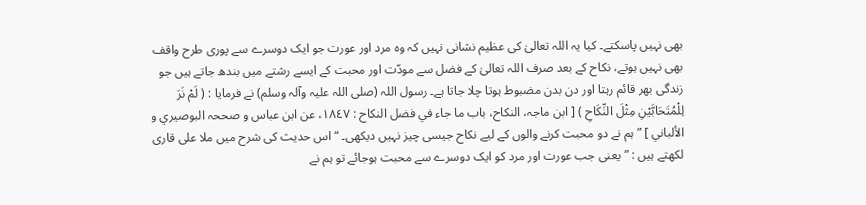بھی نہیں پاسکتے۔ کیا یہ اللہ تعالیٰ کی عظیم نشانی نہیں کہ وہ مرد اور عورت جو ایک دوسرے سے پوری طرح واقف بھی نہیں ہوتے، نکاح کے بعد صرف اللہ تعالیٰ کے فضل سے مودّت اور محبت کے ایسے رشتے میں بندھ جاتے ہیں جو زندگی بھر قائم رہتا اور دن بدن مضبوط ہوتا چلا جاتا ہے۔ رسول اللہ (صلی اللہ علیہ وآلہ وسلم) نے فرمایا : ( لَمْ نَرَ لِلْمُتَحَابَّیْنِ مِثْلَ النِّکَاحِ ) [ ابن ماجہ، النکاح، باب ما جاء في فضل النکاح : ١٨٤٧، عن ابن عباس و صححہ البوصیري و الألباني ] ” ہم نے دو محبت کرنے والوں کے لیے نکاح جیسی چیز نہیں دیکھی۔ “ اس حدیث کی شرح میں ملا علی قاری لکھتے ہیں : ” یعنی جب عورت اور مرد کو ایک دوسرے سے محبت ہوجائے تو ہم نے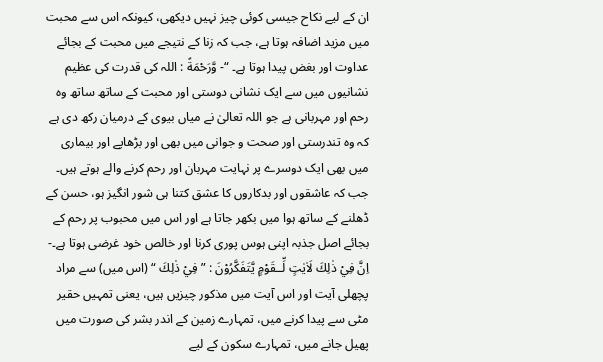ان کے لیے نکاح جیسی کوئی چیز نہیں دیکھی، کیونکہ اس سے محبت میں مزید اضافہ ہوتا ہے، جب کہ زنا کے نتیجے میں محبت کے بجائے عداوت اور بغض پیدا ہوتا ہے۔ “- وَّرَحْمَةً : اللہ کی قدرت کی عظیم نشانیوں میں سے ایک نشانی دوستی اور محبت کے ساتھ ساتھ وہ رحم اور مہربانی ہے جو اللہ تعالیٰ نے میاں بیوی کے درمیان رکھ دی ہے کہ وہ تندرستی اور صحت و جوانی میں بھی اور بڑھاپے اور بیماری میں بھی ایک دوسرے پر نہایت مہربان اور رحم کرنے والے ہوتے ہیں۔ جب کہ عاشقوں اور بدکاروں کا عشق کتنا ہی شور انگیز ہو، حسن کے ڈھلنے کے ساتھ ہوا میں بکھر جاتا ہے اور اس میں محبوب پر رحم کے بجائے اصل جذبہ اپنی ہوس پوری کرنا اور خالص خود غرضی ہوتا ہے۔- اِنَّ فِيْ ذٰلِكَ لَاٰيٰتٍ لِّــقَوْمٍ يَّتَفَكَّرُوْنَ : ” فِيْ ذٰلِكَ “ (اس میں) سے مراد پچھلی آیت اور اس آیت میں مذکور چیزیں ہیں، یعنی تمہیں حقیر مٹی سے پیدا کرنے میں، تمہارے زمین کے اندر بشر کی صورت میں پھیل جانے میں، تمہارے سکون کے لیے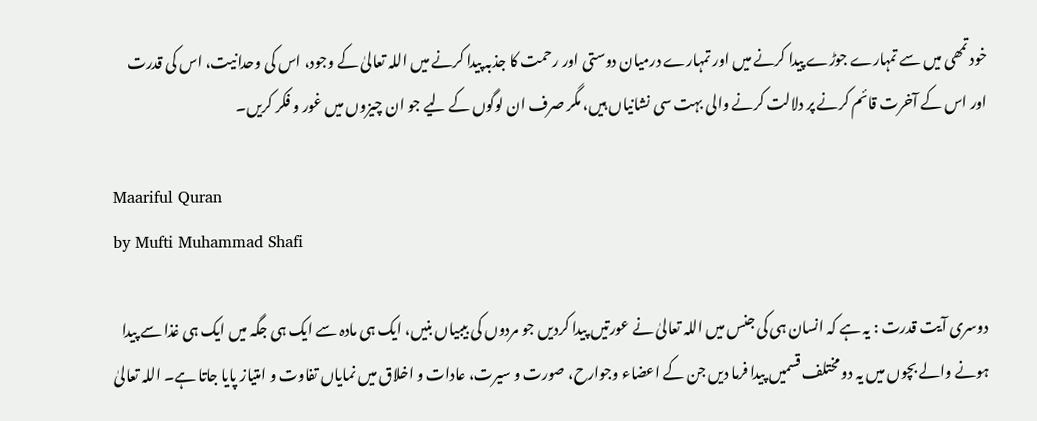خود تمھی میں سے تمہارے جوڑے پیدا کرنے میں اور تمہارے درمیان دوستی اور رحمت کا جذبہ پیدا کرنے میں اللہ تعالیٰ کے وجود، اس کی وحدانیت، اس کی قدرت اور اس کے آخرت قائم کرنے پر دلالت کرنے والی بہت سی نشانیاں ہیں، مگر صرف ان لوگوں کے لیے جو ان چیزوں میں غور و فکر کریں۔

Maariful Quran
by Mufti Muhammad Shafi

دوسری آیت قدرت : یہ ہے کہ انسان ہی کی جنس میں اللہ تعالیٰ نے عورتیں پیدا کردیں جو مردوں کی بیبیاں بنیں، ایک ہی مادہ سے ایک ہی جگہ میں ایک ہی غذا سے پیدا ہونے والے بچوں میں یہ دو مختلف قسمیں پیدا فرما دیں جن کے اعضاء وجوارح، صورت و سیرت، عادات و اخلاق میں نمایاں تفاوت و امتیاز پایا جاتا ہے۔ اللہ تعالیٰ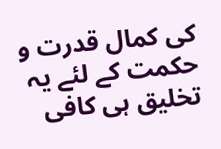کی کمال قدرت و حکمت کے لئے یہ تخلیق ہی کافی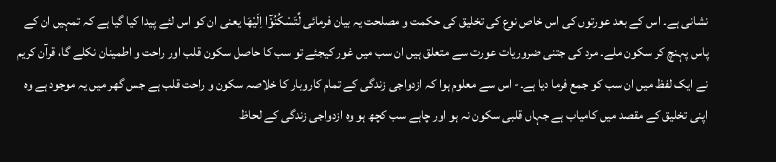نشانی ہے۔ اس کے بعد عورتوں کی اس خاص نوع کی تخلیق کی حکمت و مصلحت یہ بیان فرمائی لِّتَسْكُنُوْٓا اِلَيْهَا یعنی ان کو اس لئے پیدا کیا گیا ہے کہ تمہیں ان کے پاس پہنچ کر سکون ملے۔ مرد کی جتنی ضروریات عورت سے متعلق ہیں ان سب میں غور کیجئے تو سب کا حاصل سکون قلب اور راحت و اطمینان نکلے گا، قرآن کریم نے ایک لفظ میں ان سب کو جمع فرما دیا ہے۔- اس سے معلوم ہوا کہ ازدواجی زندگی کے تمام کاروبار کا خلاصہ سکون و راحت قلب ہے جس گھر میں یہ موجود ہے وہ اپنی تخلیق کے مقصد میں کامیاب ہے جہاں قلبی سکون نہ ہو اور چاہے سب کچھ ہو وہ ازدواجی زندگی کے لحاظ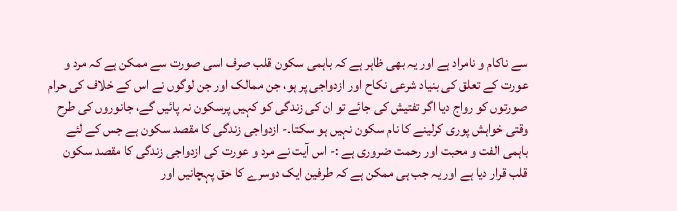سے ناکام و نامراد ہے اور یہ بھی ظاہر ہے کہ باہمی سکون قلب صرف اسی صورت سے ممکن ہے کہ مرد و عورت کے تعلق کی بنیاد شرعی نکاح اور ازدواجی پر ہو، جن ممالک اور جن لوگوں نے اس کے خلاف کی حرام صورتوں کو رواج دیا اگر تفتیش کی جائے تو ان کی زندگی کو کہیں پرسکون نہ پائیں گے، جانوروں کی طرح وقتی خواہش پوری کرلینے کا نام سکون نہیں ہو سکتا۔- ازدواجی زندگی کا مقصد سکون ہے جس کے لئے باہمی الفت و محبت اور رحمت ضروری ہے :- اس آیت نے مرد و عورت کی ازدواجی زندگی کا مقصد سکون قلب قرار دیا ہے اور یہ جب ہی ممکن ہے کہ طرفین ایک دوسرے کا حق پہچانیں اور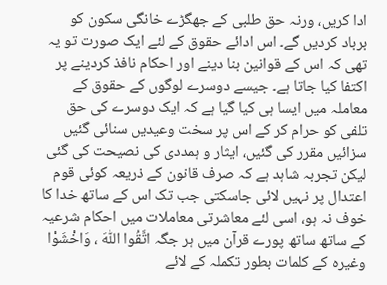ادا کریں، ورنہ حق طلبی کے جھگڑے خانگی سکون کو برباد کردیں گے۔ اس ادائے حقوق کے لئے ایک صورت تو یہ تھی کہ اس کے قوانین بنا دینے اور احکام نافذ کردینے پر اکتفا کیا جاتا ہے۔ جیسے دوسرے لوگوں کے حقوق کے معاملہ میں ایسا ہی کیا گیا ہے کہ ایک دوسرے کی حق تلفی کو حرام کر کے اس پر سخت وعیدیں سنائی گئیں سزائیں مقرر کی گئیں، ایثار و ہمددی کی نصیحت کی گئی لیکن تجربہ شاہد ہے کہ صرف قانون کے ذریعہ کوئی قوم اعتدال پر نہیں لائی جاسکتی جب تک اس کے ساتھ خدا کا خوف نہ ہو، اسی لئے معاشرتی معاملات میں احکام شرعیہ کے ساتھ ساتھ پورے قرآن میں ہر جگہ اتَّقُوا اللّٰهَ ، وَاخْشَوْا وغیرہ کے کلمات بطور تکملہ کے لائے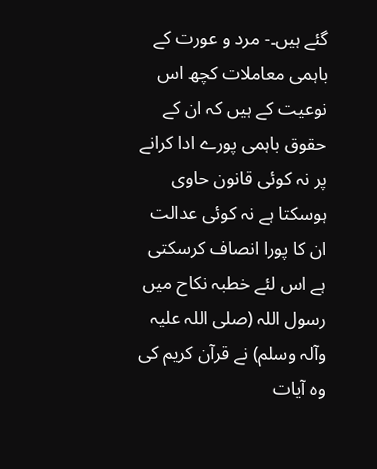گئے ہیں۔- مرد و عورت کے باہمی معاملات کچھ اس نوعیت کے ہیں کہ ان کے حقوق باہمی پورے ادا کرانے پر نہ کوئی قانون حاوی ہوسکتا ہے نہ کوئی عدالت ان کا پورا انصاف کرسکتی ہے اس لئے خطبہ نکاح میں رسول اللہ (صلی اللہ علیہ وآلہ وسلم) نے قرآن کریم کی وہ آیات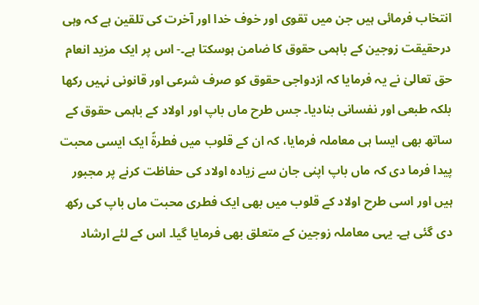انتخاب فرمائی ہیں جن میں تقوی اور خوف خدا اور آخرت کی تلقین ہے کہ وہی درحقیقت زوجین کے باہمی حقوق کا ضامن ہوسکتا ہے۔- اس پر ایک مزید انعام حق تعالیٰ نے یہ فرمایا کہ ازدواجی حقوق کو صرف شرعی اور قانونی نہیں رکھا بلکہ طبعی اور نفسانی بنادیا۔ جس طرح ماں باپ اور اولاد کے باہمی حقوق کے ساتھ بھی ایسا ہی معاملہ فرمایا، کہ ان کے قلوب میں فطرةً ایک ایسی محبت پیدا فرما دی کہ ماں باپ اپنی جان سے زیادہ اولاد کی حفاظت کرنے پر مجبور ہیں اور اسی طرح اولاد کے قلوب میں بھی ایک فطری محبت ماں باپ کی رکھ دی گئی ہے۔ یہی معاملہ زوجین کے متعلق بھی فرمایا گیا۔ اس کے لئے ارشاد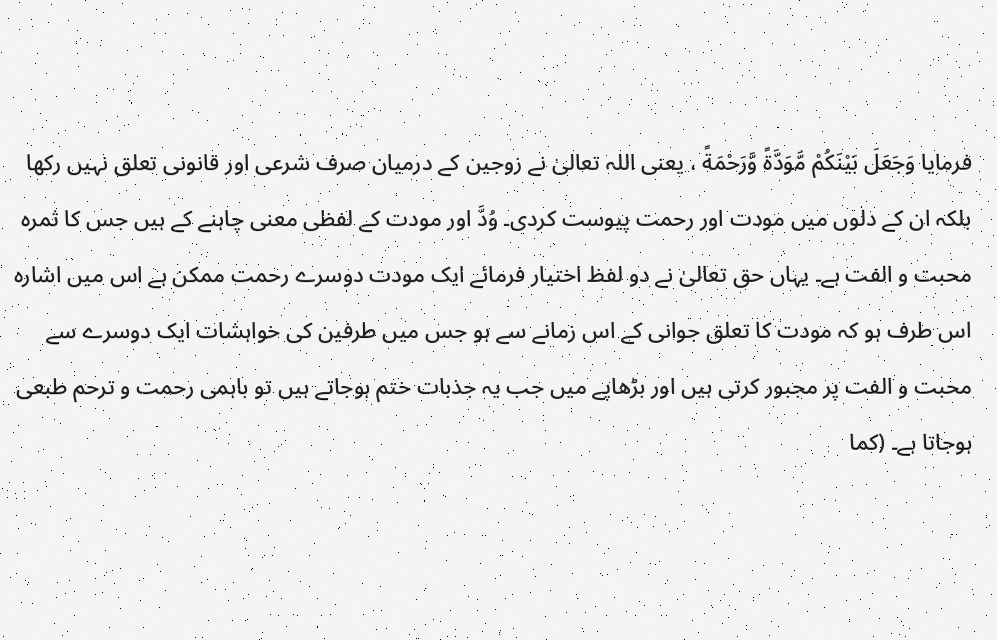فرمایا وَجَعَلَ بَيْنَكُمْ مَّوَدَّةً وَّرَحْمَةً ، یعنی اللہ تعالیٰ نے زوجین کے درمیان صرف شرعی اور قانونی تعلق نہیں رکھا بلکہ ان کے دلوں میں مودت اور رحمت پیوست کردی۔ وُدَّ اور مودت کے لفظی معنی چاہنے کے ہیں جس کا ثمرہ محبت و الفت ہے۔ یہاں حق تعالیٰ نے دو لفظ اختیار فرمائے ایک مودت دوسرے رحمت ممکن ہے اس میں اشارہ اس طرف ہو کہ مودت کا تعلق جوانی کے اس زمانے سے ہو جس میں طرفین کی خواہشات ایک دوسرے سے محبت و الفت پر مجبور کرتی ہیں اور بڑھاپے میں جب یہ جذبات ختم ہوجاتے ہیں تو باہمی رحمت و ترحم طبعی ہوجاتا ہے۔ (کما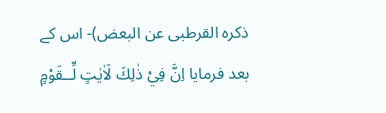ذکرہ القرطبی عن البعض)- اس کے بعد فرمایا اِنَّ فِيْ ذٰلِكَ لَاٰيٰتٍ لِّــقَوْمٍ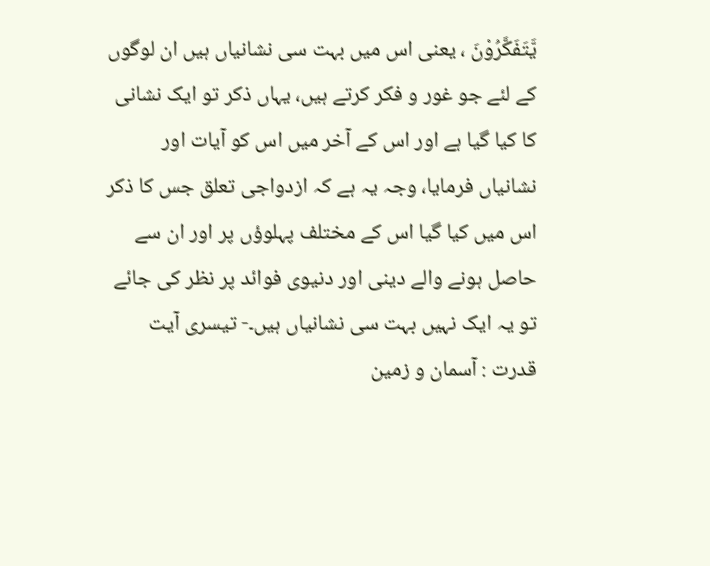يَّتَفَكَّرُوْنَ ، یعنی اس میں بہت سی نشانیاں ہیں ان لوگوں کے لئے جو غور و فکر کرتے ہیں، یہاں ذکر تو ایک نشانی کا کیا گیا ہے اور اس کے آخر میں اس کو آیات اور نشانیاں فرمایا، وجہ یہ ہے کہ ازدواجی تعلق جس کا ذکر اس میں کیا گیا اس کے مختلف پہلوؤں پر اور ان سے حاصل ہونے والے دینی اور دنیوی فوائد پر نظر کی جائے تو یہ ایک نہیں بہت سی نشانیاں ہیں۔- تیسری آیت قدرت : آسمان و زمین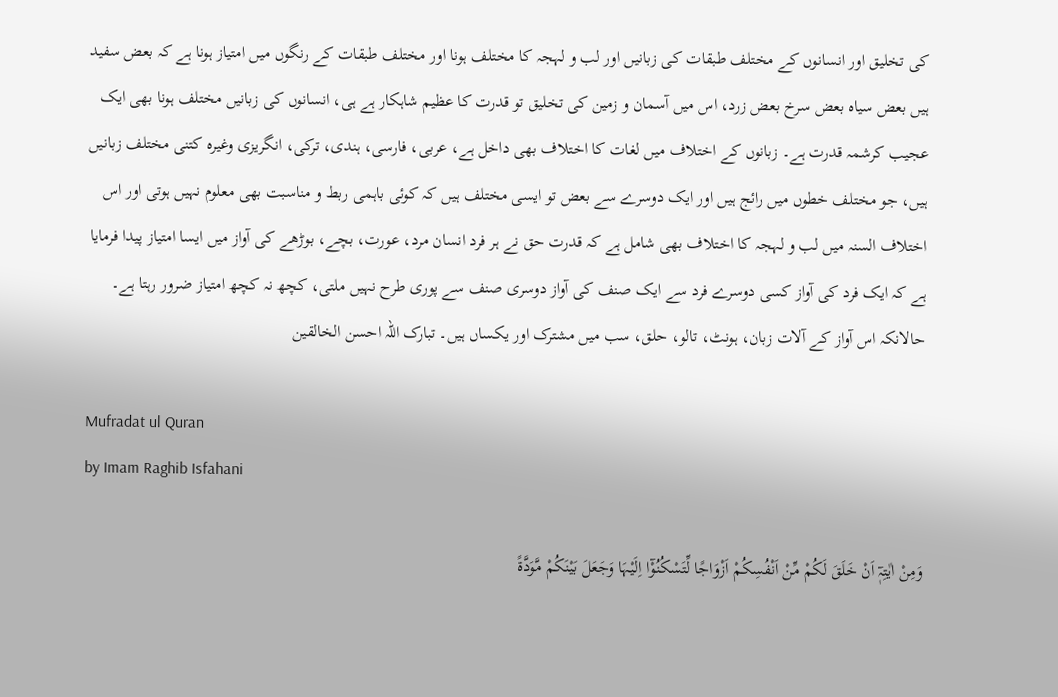کی تخلیق اور انسانوں کے مختلف طبقات کی زبانیں اور لب و لہجہ کا مختلف ہونا اور مختلف طبقات کے رنگوں میں امتیاز ہونا ہے کہ بعض سفید ہیں بعض سیاہ بعض سرخ بعض زرد، اس میں آسمان و زمین کی تخلیق تو قدرت کا عظیم شاہکار ہے ہی، انسانوں کی زبانیں مختلف ہونا بھی ایک عجیب کرشمہ قدرت ہے۔ زبانوں کے اختلاف میں لغات کا اختلاف بھی داخل ہے، عربی، فارسی، ہندی، ترکی، انگریزی وغیرہ کتنی مختلف زبانیں ہیں، جو مختلف خطوں میں رائج ہیں اور ایک دوسرے سے بعض تو ایسی مختلف ہیں کہ کوئی باہمی ربط و مناسبت بھی معلوم نہیں ہوتی اور اس اختلاف السنہ میں لب و لہجہ کا اختلاف بھی شامل ہے کہ قدرت حق نے ہر فرد انسان مرد، عورت، بچے، بوڑھے کی آواز میں ایسا امتیاز پیدا فرمایا ہے کہ ایک فرد کی آواز کسی دوسرے فرد سے ایک صنف کی آواز دوسری صنف سے پوری طرح نہیں ملتی، کچھ نہ کچھ امتیاز ضرور رہتا ہے۔ حالانکہ اس آواز کے آلات زبان، ہونٹ، تالو، حلق، سب میں مشترک اور یکساں ہیں۔ تبارک اللہ احسن الخالقین

Mufradat ul Quran
by Imam Raghib Isfahani

وَمِنْ اٰيٰتِہٖٓ اَنْ خَلَقَ لَكُمْ مِّنْ اَنْفُسِكُمْ اَزْوَاجًا لِّتَسْكُنُوْٓا اِلَيْہَا وَجَعَلَ بَيْنَكُمْ مَّوَدَّۃً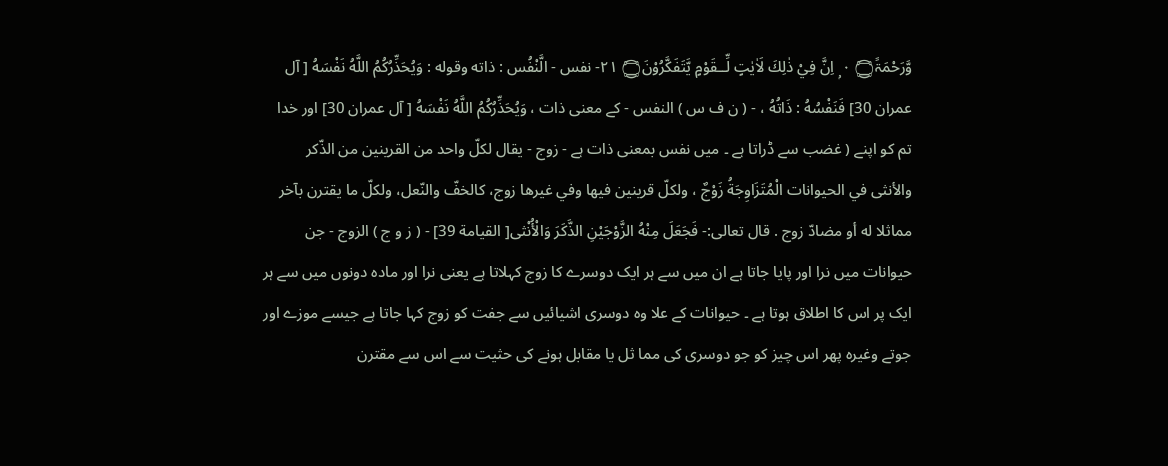وَّرَحْمَۃً۝ ٠ ۭ اِنَّ فِيْ ذٰلِكَ لَاٰيٰتٍ لِّــقَوْمٍ يَّتَفَكَّرُوْنَ۝ ٢١- نفس - الَّنْفُس : ذاته وقوله : وَيُحَذِّرُكُمُ اللَّهُ نَفْسَهُ [ آل عمران 30] فَنَفْسُهُ : ذَاتُهُ ، - ( ن ف س ) النفس - کے معنی ذات ، وَيُحَذِّرُكُمُ اللَّهُ نَفْسَهُ [ آل عمران 30] اور خدا تم کو اپنے ( غضب سے ڈراتا ہے ۔ میں نفس بمعنی ذات ہے - زوج - يقال لكلّ واحد من القرینین من الذّكر والأنثی في الحیوانات الْمُتَزَاوِجَةُ زَوْجٌ ، ولكلّ قرینین فيها وفي غيرها زوج، کالخفّ والنّعل، ولكلّ ما يقترن بآخر مماثلا له أو مضادّ زوج . قال تعالی:- فَجَعَلَ مِنْهُ الزَّوْجَيْنِ الذَّكَرَ وَالْأُنْثى[ القیامة 39] - ( ز و ج ) الزوج - جن حیوانات میں نرا اور پایا جاتا ہے ان میں سے ہر ایک دوسرے کا زوج کہلاتا ہے یعنی نرا اور مادہ دونوں میں سے ہر ایک پر اس کا اطلاق ہوتا ہے ۔ حیوانات کے علا وہ دوسری اشیائیں سے جفت کو زوج کہا جاتا ہے جیسے موزے اور جوتے وغیرہ پھر اس چیز کو جو دوسری کی مما ثل یا مقابل ہونے کی حثیت سے اس سے مقترن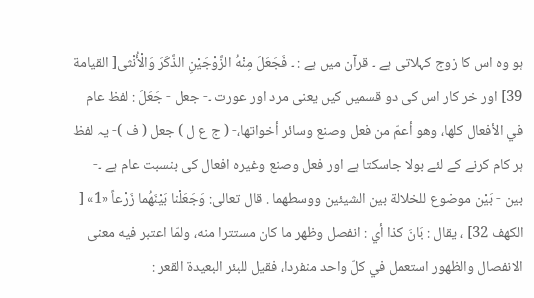ہو وہ اس کا زوج کہلاتی ہے ۔ قرآن میں ہے : ۔ فَجَعَلَ مِنْهُ الزَّوْجَيْنِ الذَّكَرَ وَالْأُنْثى[ القیامة 39] اور خر کار اس کی دو قسمیں کیں یعنی مرد اور عورت ۔- جعل - جَعَلَ : لفظ عام في الأفعال کلها، وهو أعمّ من فعل وصنع وسائر أخواتها،- ( ج ع ل ) جعل ( ف )- یہ لفظ ہر کام کرنے کے لئے بولا جاسکتا ہے اور فعل وصنع وغیرہ افعال کی بنسبت عام ہے ۔- بين - بَيْن موضوع للخلالة بين الشيئين ووسطهما . قال تعالی: وَجَعَلْنا بَيْنَهُما زَرْعاً «1» [ الكهف 32] ، يقال : بَانَ كذا أي : انفصل وظهر ما کان مستترا منه، ولمّا اعتبر فيه معنی الانفصال والظهور استعمل في كلّ واحد منفردا، فقیل للبئر البعیدة القعر :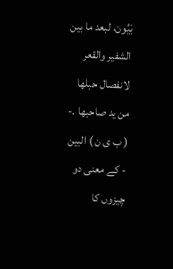بَيُون، لبعد ما بين الشفیر والقعر لانفصال حبلها من يد صاحبها .- ( ب ی ن ) البین - کے معنی دو چیزوں کا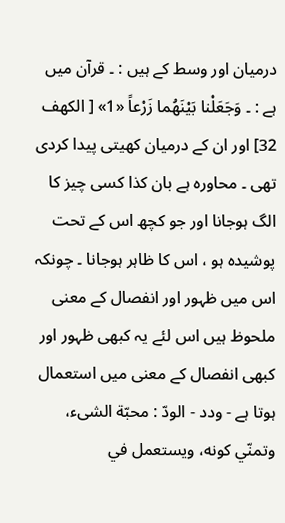درمیان اور وسط کے ہیں : ۔ قرآن میں ہے : ۔ وَجَعَلْنا بَيْنَهُما زَرْعاً «1» [ الكهف 32] اور ان کے درمیان کھیتی پیدا کردی تھی ۔ محاورہ ہے بان کذا کسی چیز کا الگ ہوجانا اور جو کچھ اس کے تحت پوشیدہ ہو ، اس کا ظاہر ہوجانا ۔ چونکہ اس میں ظہور اور انفصال کے معنی ملحوظ ہیں اس لئے یہ کبھی ظہور اور کبھی انفصال کے معنی میں استعمال ہوتا ہے - ودد - الودّ : محبّة الشیء، وتمنّي كونه، ويستعمل في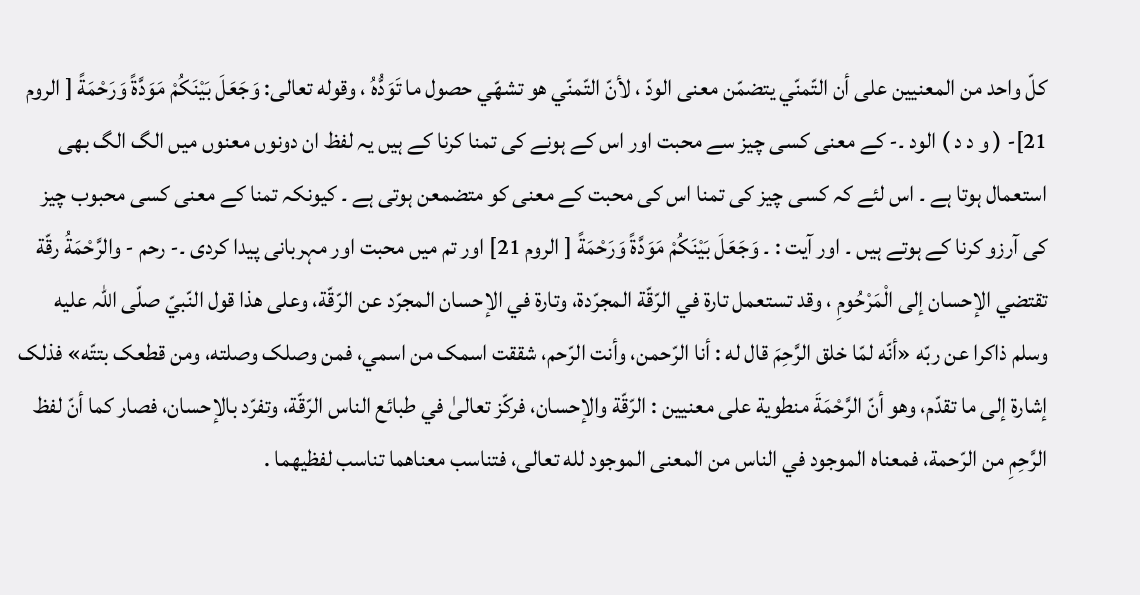كلّ واحد من المعنيين علی أن التّمنّي يتضمّن معنی الودّ ، لأنّ التّمنّي هو تشهّي حصول ما تَوَدُّهُ ، وقوله تعالی: وَجَعَلَ بَيْنَكُمْ مَوَدَّةً وَرَحْمَةً [ الروم 21]- ( و د د ) الود ۔- کے معنی کسی چیز سے محبت اور اس کے ہونے کی تمنا کرنا کے ہیں یہ لفظ ان دونوں معنوں میں الگ الگ بھی استعمال ہوتا ہے ۔ اس لئے کہ کسی چیز کی تمنا اس کی محبت کے معنی کو متضمعن ہوتی ہے ۔ کیونکہ تمنا کے معنی کسی محبوب چیز کی آرزو کرنا کے ہوتے ہیں ۔ اور آیت : ۔ وَجَعَلَ بَيْنَكُمْ مَوَدَّةً وَرَحْمَةً [ الروم 21] اور تم میں محبت اور مہربانی پیدا کردی ۔- رحم - والرَّحْمَةُ رقّة تقتضي الإحسان إلى الْمَرْحُومِ ، وقد تستعمل تارة في الرّقّة المجرّدة، وتارة في الإحسان المجرّد عن الرّقّة، وعلی هذا قول النّبيّ صلّى اللہ عليه وسلم ذاکرا عن ربّه «أنّه لمّا خلق الرَّحِمَ قال له : أنا الرّحمن، وأنت الرّحم، شققت اسمک من اسمي، فمن وصلک وصلته، ومن قطعک بتتّه» فذلک إشارة إلى ما تقدّم، وهو أنّ الرَّحْمَةَ منطوية علی معنيين : الرّقّة والإحسان، فركّز تعالیٰ في طبائع الناس الرّقّة، وتفرّد بالإحسان، فصار کما أنّ لفظ الرَّحِمِ من الرّحمة، فمعناه الموجود في الناس من المعنی الموجود لله تعالی، فتناسب معناهما تناسب لفظيهما .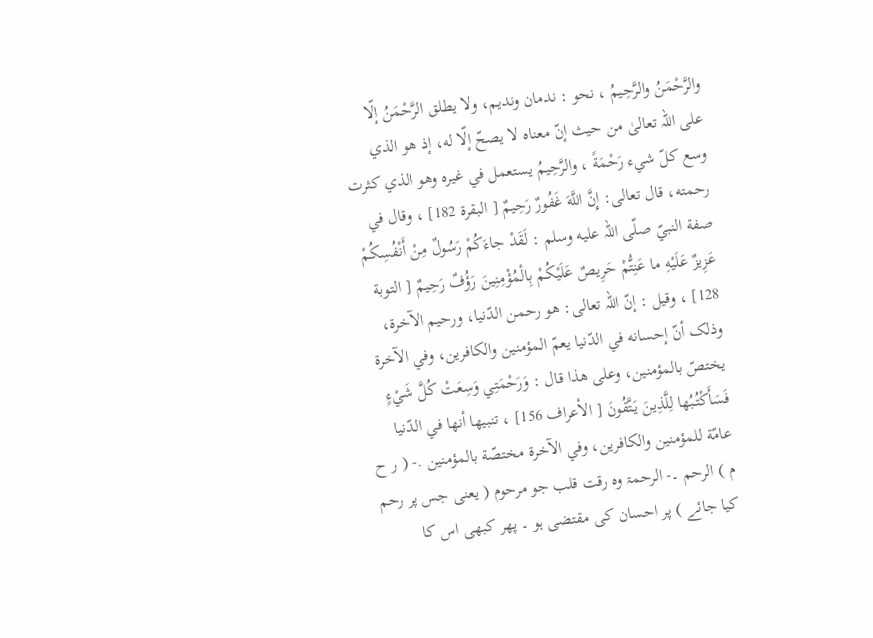والرَّحْمَنُ والرَّحِيمُ ، نحو : ندمان وندیم، ولا يطلق الرَّحْمَنُ إلّا علی اللہ تعالیٰ من حيث إنّ معناه لا يصحّ إلّا له، إذ هو الذي وسع کلّ شيء رَحْمَةً ، والرَّحِيمُ يستعمل في غيره وهو الذي کثرت رحمته، قال تعالی: إِنَّ اللَّهَ غَفُورٌ رَحِيمٌ [ البقرة 182] ، وقال في صفة النبيّ صلّى اللہ عليه وسلم : لَقَدْ جاءَكُمْ رَسُولٌ مِنْ أَنْفُسِكُمْ عَزِيزٌ عَلَيْهِ ما عَنِتُّمْ حَرِيصٌ عَلَيْكُمْ بِالْمُؤْمِنِينَ رَؤُفٌ رَحِيمٌ [ التوبة 128] ، وقیل : إنّ اللہ تعالی: هو رحمن الدّنيا، ورحیم الآخرة، وذلک أنّ إحسانه في الدّنيا يعمّ المؤمنین والکافرین، وفي الآخرة يختصّ بالمؤمنین، وعلی هذا قال : وَرَحْمَتِي وَسِعَتْ كُلَّ شَيْءٍ فَسَأَكْتُبُها لِلَّذِينَ يَتَّقُونَ [ الأعراف 156] ، تنبيها أنها في الدّنيا عامّة للمؤمنین والکافرین، وفي الآخرة مختصّة بالمؤمنین .- ( ر ح م ) الرحم ۔- الرحمۃ وہ رقت قلب جو مرحوم ( یعنی جس پر رحم کیا جائے ) پر احسان کی مقتضی ہو ۔ پھر کبھی اس کا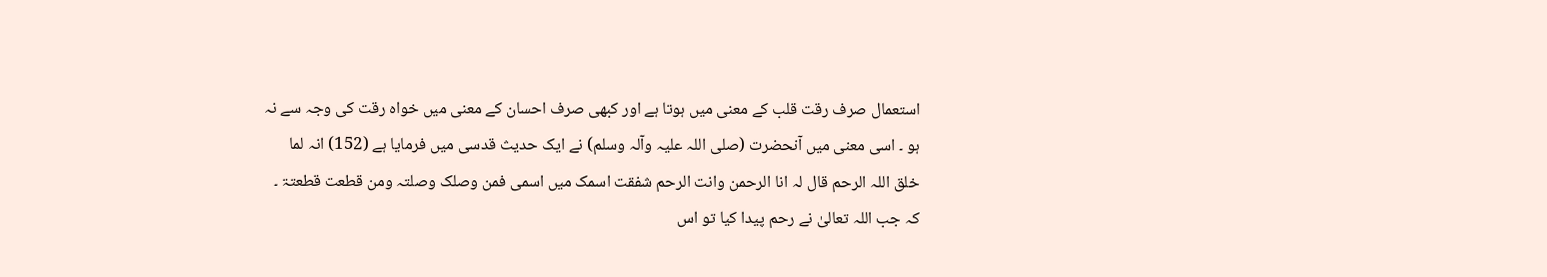استعمال صرف رقت قلب کے معنی میں ہوتا ہے اور کبھی صرف احسان کے معنی میں خواہ رقت کی وجہ سے نہ ہو ۔ اسی معنی میں آنحضرت (صلی اللہ علیہ وآلہ وسلم) نے ایک حدیث قدسی میں فرمایا ہے (152) انہ لما خلق اللہ الرحم قال لہ انا الرحمن وانت الرحم شفقت اسمک میں اسمی فمن وصلک وصلتہ ومن قطعت قطعتۃ ۔ کہ جب اللہ تعالیٰ نے رحم پیدا کیا تو اس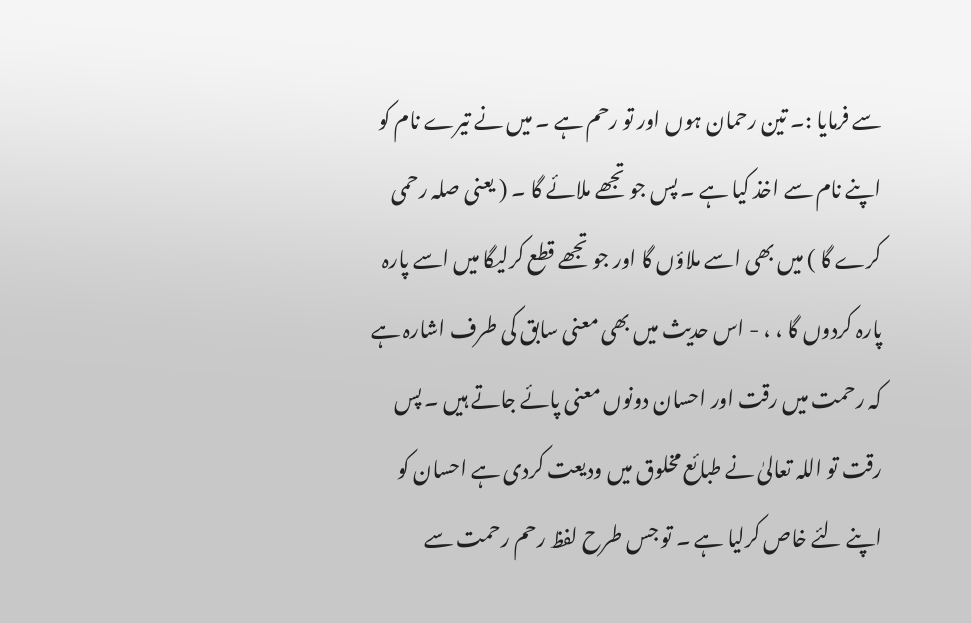سے فرمایا :۔ تین رحمان ہوں اور تو رحم ہے ۔ میں نے تیرے نام کو اپنے نام سے اخذ کیا ہے ۔ پس جو تجھے ملائے گا ۔ ( یعنی صلہ رحمی کرے گا ) میں بھی اسے ملاؤں گا اور جو تجھے قطع کرلیگا میں اسے پارہ پارہ کردوں گا ، ، - اس حدیث میں بھی معنی سابق کی طرف اشارہ ہے کہ رحمت میں رقت اور احسان دونوں معنی پائے جاتے ہیں ۔ پس رقت تو اللہ تعالیٰ نے طبائع مخلوق میں ودیعت کردی ہے احسان کو اپنے لئے خاص کرلیا ہے ۔ تو جس طرح لفظ رحم رحمت سے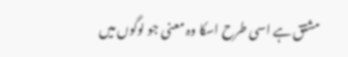مشتق ہے اسی طرح اسکا وہ معنی جو لوگوں میں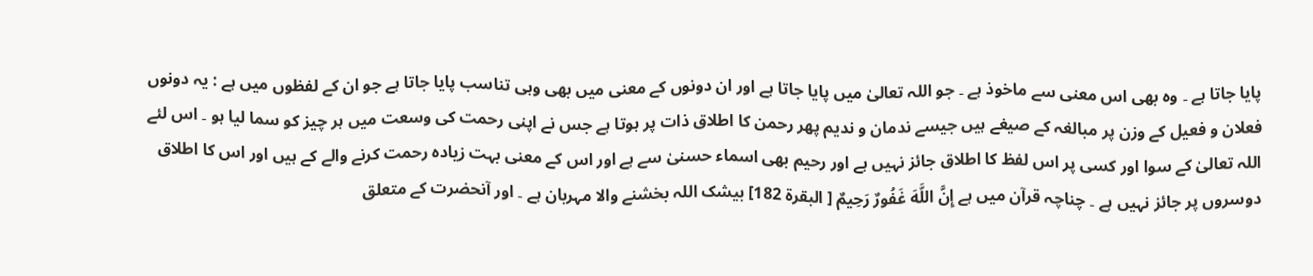پایا جاتا ہے ۔ وہ بھی اس معنی سے ماخوذ ہے ۔ جو اللہ تعالیٰ میں پایا جاتا ہے اور ان دونوں کے معنی میں بھی وہی تناسب پایا جاتا ہے جو ان کے لفظوں میں ہے : یہ دونوں فعلان و فعیل کے وزن پر مبالغہ کے صیغے ہیں جیسے ندمان و ندیم پھر رحمن کا اطلاق ذات پر ہوتا ہے جس نے اپنی رحمت کی وسعت میں ہر چیز کو سما لیا ہو ۔ اس لئے اللہ تعالیٰ کے سوا اور کسی پر اس لفظ کا اطلاق جائز نہیں ہے اور رحیم بھی اسماء حسنیٰ سے ہے اور اس کے معنی بہت زیادہ رحمت کرنے والے کے ہیں اور اس کا اطلاق دوسروں پر جائز نہیں ہے ۔ چناچہ قرآن میں ہے إِنَّ اللَّهَ غَفُورٌ رَحِيمٌ [ البقرة 182] بیشک اللہ بخشنے والا مہربان ہے ۔ اور آنحضرت کے متعلق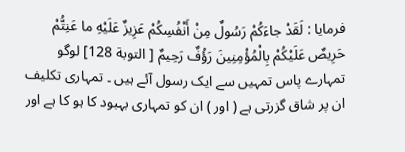فرمایا : لَقَدْ جاءَكُمْ رَسُولٌ مِنْ أَنْفُسِكُمْ عَزِيزٌ عَلَيْهِ ما عَنِتُّمْ حَرِيصٌ عَلَيْكُمْ بِالْمُؤْمِنِينَ رَؤُفٌ رَحِيمٌ [ التوبة 128] لوگو تمہارے پاس تمہیں سے ایک رسول آئے ہیں ۔ تمہاری تکلیف ان پر شاق گزرتی ہے ( اور ) ان کو تمہاری بہبود کا ہو کا ہے اور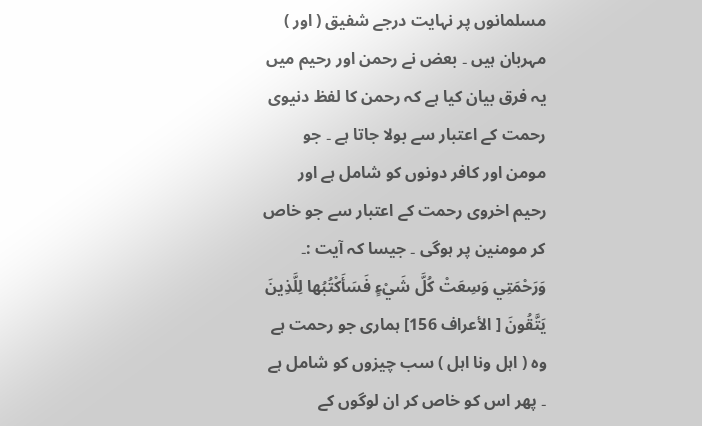مسلمانوں پر نہایت درجے شفیق ( اور ) مہربان ہیں ۔ بعض نے رحمن اور رحیم میں یہ فرق بیان کیا ہے کہ رحمن کا لفظ دنیوی رحمت کے اعتبار سے بولا جاتا ہے ۔ جو مومن اور کافر دونوں کو شامل ہے اور رحیم اخروی رحمت کے اعتبار سے جو خاص کر مومنین پر ہوگی ۔ جیسا کہ آیت :۔ وَرَحْمَتِي وَسِعَتْ كُلَّ شَيْءٍ فَسَأَكْتُبُها لِلَّذِينَ يَتَّقُونَ [ الأعراف 156] ہماری جو رحمت ہے وہ ( اہل ونا اہل ) سب چیزوں کو شامل ہے ۔ پھر اس کو خاص کر ان لوگوں کے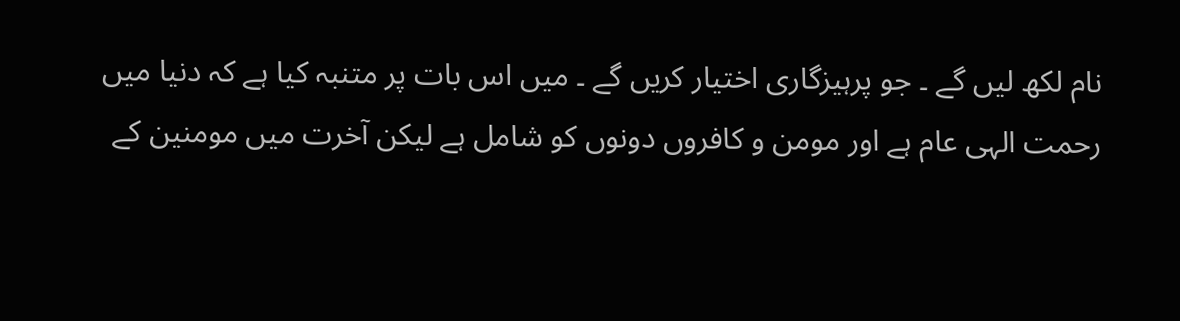نام لکھ لیں گے ۔ جو پرہیزگاری اختیار کریں گے ۔ میں اس بات پر متنبہ کیا ہے کہ دنیا میں رحمت الہی عام ہے اور مومن و کافروں دونوں کو شامل ہے لیکن آخرت میں مومنین کے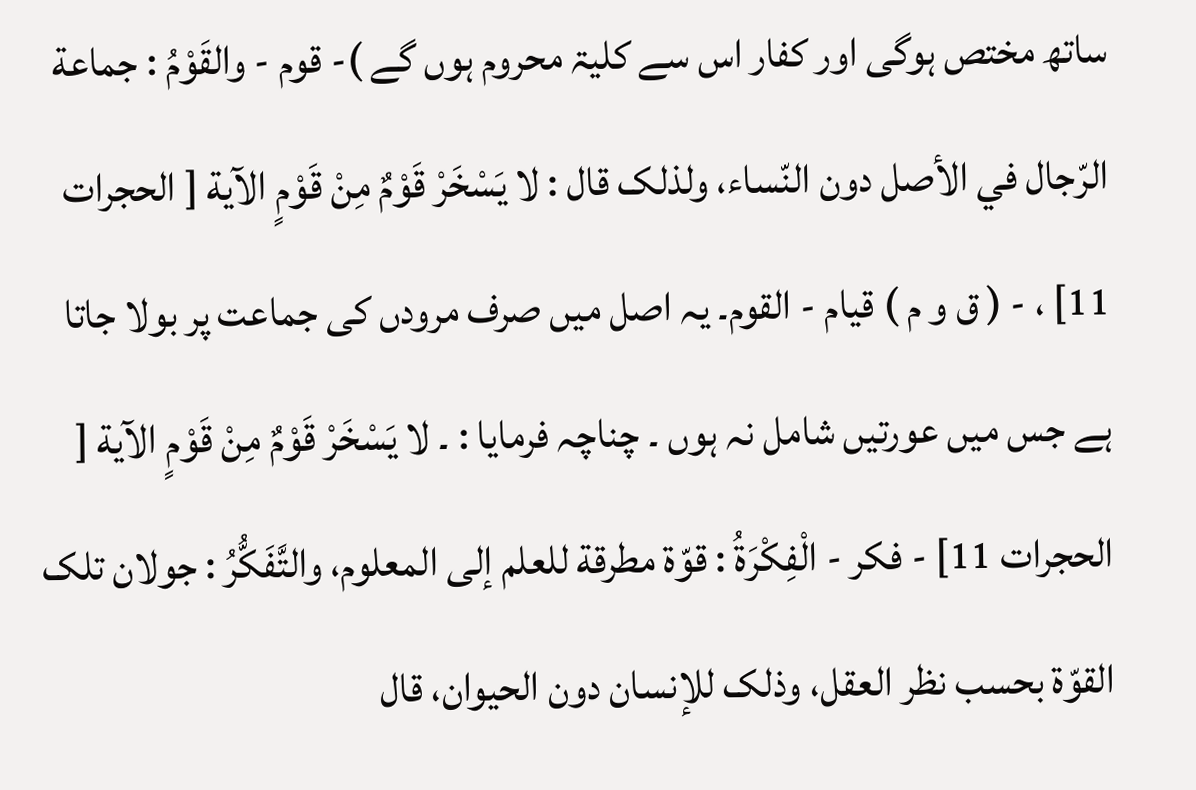ساتھ مختص ہوگی اور کفار اس سے کلیۃ محروم ہوں گے )- قوم - والقَوْمُ : جماعة الرّجال في الأصل دون النّساء، ولذلک قال : لا يَسْخَرْ قَوْمٌ مِنْ قَوْمٍ الآية [ الحجرات 11] ، - ( ق و م ) قيام - القوم۔ یہ اصل میں صرف مرودں کی جماعت پر بولا جاتا ہے جس میں عورتیں شامل نہ ہوں ۔ چناچہ فرمایا : ۔ لا يَسْخَرْ قَوْمٌ مِنْ قَوْمٍ الآية [ الحجرات 11] - فكر - الْفِكْرَةُ : قوّة مطرقة للعلم إلى المعلوم، والتَّفَكُّرُ : جولان تلک القوّة بحسب نظر العقل، وذلک للإنسان دون الحیوان، قال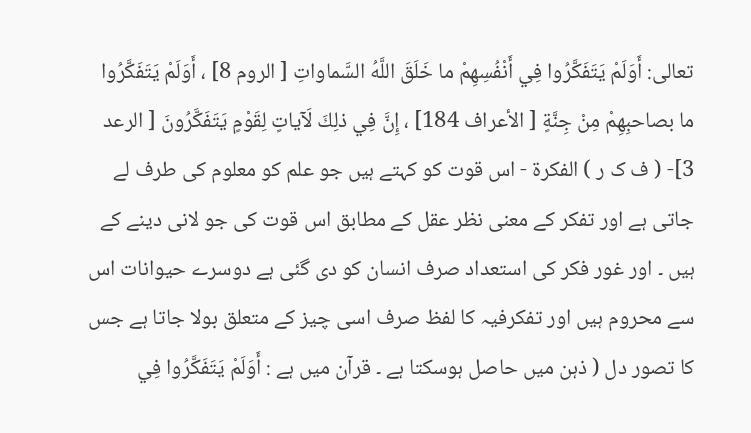تعالی: أَوَلَمْ يَتَفَكَّرُوا فِي أَنْفُسِهِمْ ما خَلَقَ اللَّهُ السَّماواتِ [ الروم 8] ، أَوَلَمْ يَتَفَكَّرُوا ما بصاحبِهِمْ مِنْ جِنَّةٍ [ الأعراف 184] ، إِنَّ فِي ذلِكَ لَآياتٍ لِقَوْمٍ يَتَفَكَّرُونَ [ الرعد 3]- ( ف ک ر ) الفکرۃ - اس قوت کو کہتے ہیں جو علم کو معلوم کی طرف لے جاتی ہے اور تفکر کے معنی نظر عقل کے مطابق اس قوت کی جو لانی دینے کے ہیں ۔ اور غور فکر کی استعداد صرف انسان کو دی گئی ہے دوسرے حیوانات اس سے محروم ہیں اور تفکرفیہ کا لفظ صرف اسی چیز کے متعلق بولا جاتا ہے جس کا تصور دل ( ذہن میں حاصل ہوسکتا ہے ۔ قرآن میں ہے : أَوَلَمْ يَتَفَكَّرُوا فِي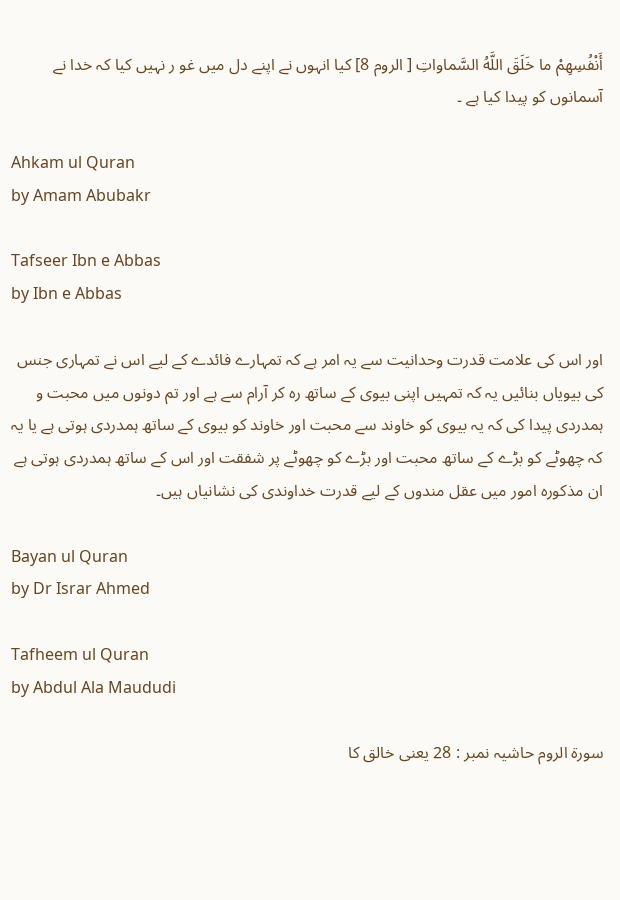أَنْفُسِهِمْ ما خَلَقَ اللَّهُ السَّماواتِ [ الروم 8] کیا انہوں نے اپنے دل میں غو ر نہیں کیا کہ خدا نے آسمانوں کو پیدا کیا ہے ۔

Ahkam ul Quran
by Amam Abubakr

Tafseer Ibn e Abbas
by Ibn e Abbas

اور اس کی علامت قدرت وحدانیت سے یہ امر ہے کہ تمہارے فائدے کے لیے اس نے تمہاری جنس کی بیویاں بنائیں یہ کہ تمہیں اپنی بیوی کے ساتھ رہ کر آرام سے ہے اور تم دونوں میں محبت و ہمدردی پیدا کی کہ یہ بیوی کو خاوند سے محبت اور خاوند کو بیوی کے ساتھ ہمدردی ہوتی ہے یا یہ کہ چھوٹے کو بڑے کے ساتھ محبت اور بڑے کو چھوٹے پر شفقت اور اس کے ساتھ ہمدردی ہوتی ہے ان مذکورہ امور میں عقل مندوں کے لیے قدرت خداوندی کی نشانیاں ہیں۔

Bayan ul Quran
by Dr Israr Ahmed

Tafheem ul Quran
by Abdul Ala Maududi

سورة الروم حاشیہ نمبر : 28 یعنی خالق کا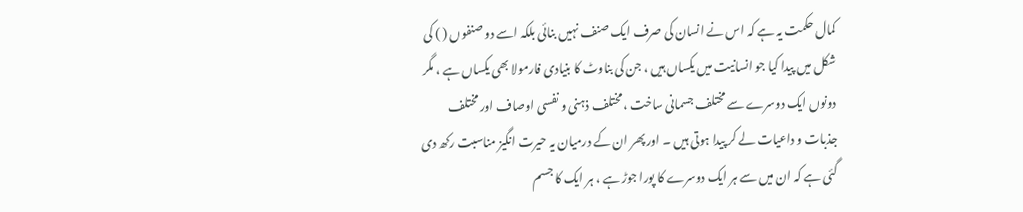کمال حکمت یہ ہے کہ اس نے انسان کی صرف ایک صنف نہیں بنائی بلکہ اسے دو صنفوں ( ) کی شکل میں پیدا کیا جو انسانیت میں یکساں ہیں ، جن کی بناوٹ کا بنیادی فارمولا بھی یکساں ہے ، مگر دونوں ایک دوسرے سے مختلف جسمانی ساخت ، مختلف ذہنی و نفسی اوصاف اور مختلف جذبات و داعیات لے کر پیدا ہوتی ہیں ۔ اور پھر ان کے درمیان یہ حیرت انگیز مناسبت رکھ دی گئی ہے کہ ان میں سے ہر ایک دوسرے کا پورا جوڑ ہے ، ہر ایک کا جسم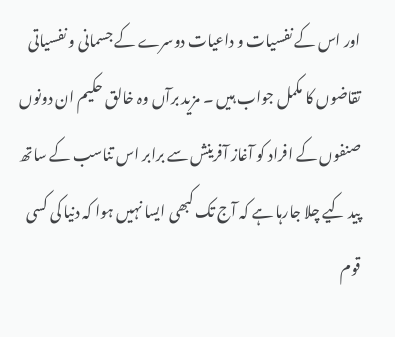اور اس کے نفسیات و داعیات دوسرے کے جسمانی و نفسیاتی تقاضوں کا مکمل جواب ہیں ۔ مزید برآں وہ خالق حکیم ان دونوں صنفوں کے افراد کو آغاز آفرینش سے برابر اس تناسب کے ساتھ پید کیے چلا جارہا ہے کہ آج تک کبھی ایسا نہیں ہوا کہ دنیا کی کسی قوم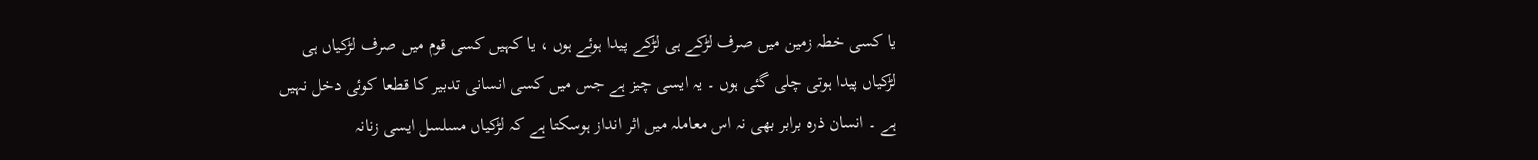یا کسی خطہ زمین میں صرف لڑکے ہی لڑکے پیدا ہوئے ہوں ، یا کہیں کسی قوم میں صرف لڑکیاں ہی لڑکیاں پیدا ہوتی چلی گئی ہوں ۔ یہ ایسی چیز ہے جس میں کسی انسانی تدبیر کا قطعا کوئی دخل نہیں ہے ۔ انسان ذرہ برابر بھی نہ اس معاملہ میں اثر انداز ہوسکتا ہے کہ لڑکیاں مسلسل ایسی زنانہ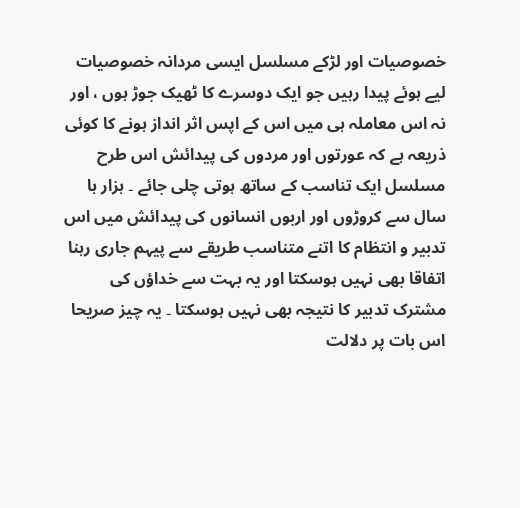خصوصیات اور لڑکے مسلسل ایسی مردانہ خصوصیات لیے ہوئے پیدا رہیں جو ایک دوسرے کا ٹھیک جوڑ ہوں ، اور نہ اس معاملہ ہی میں اس کے اپس اثر انداز ہونے کا کوئی ذریعہ ہے کہ عورتوں اور مردوں کی پیدائش اس طرح مسلسل ایک تناسب کے ساتھ ہوتی چلی جائے ۔ ہزار ہا سال سے کروڑوں اور اربوں انسانوں کی پیدائش میں اس تدبیر و انتظام کا اتنے متناسب طریقے سے پیہم جاری رہنا اتفاقا بھی نہیں ہوسکتا اور یہ بہت سے خداؤں کی مشترک تدبیر کا نتیجہ بھی نہیں ہوسکتا ۔ یہ چیز صریحا اس بات پر دلالت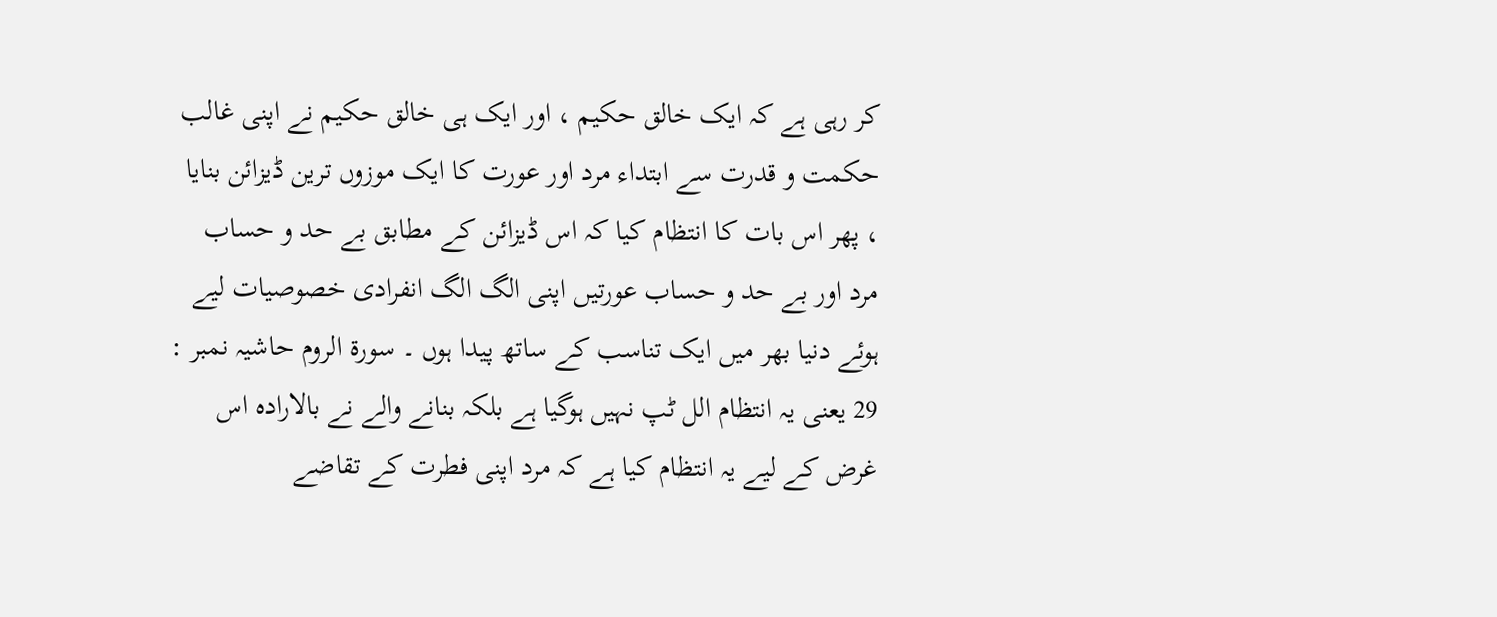کر رہی ہے کہ ایک خالق حکیم ، اور ایک ہی خالق حکیم نے اپنی غالب حکمت و قدرت سے ابتداء مرد اور عورت کا ایک موزوں ترین ڈیزائن بنایا ، پھر اس بات کا انتظام کیا کہ اس ڈیزائن کے مطابق بے حد و حساب مرد اور بے حد و حساب عورتیں اپنی الگ الگ انفرادی خصوصیات لیے ہوئے دنیا بھر میں ایک تناسب کے ساتھ پیدا ہوں ۔ سورة الروم حاشیہ نمبر : 29 یعنی یہ انتظام الل ٹپ نہیں ہوگیا ہے بلکہ بنانے والے نے بالارادہ اس غرض کے لیے یہ انتظام کیا ہے کہ مرد اپنی فطرت کے تقاضے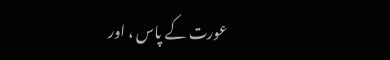عورت کے پاس ، اور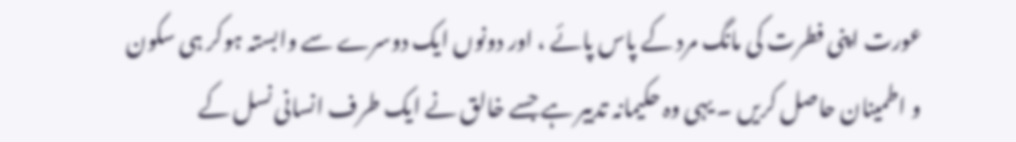عورت اپنی فطرت کی مانگ مرد کے پاس پائے ، اور دونوں ایک دوسرے سے وابستہ ہوکر ہی سکون و اطمینان حاصل کریں ۔ یہی وہ حکیمانہ تدبیر ہے جسے خالق نے ایک طرف انسانی نسل کے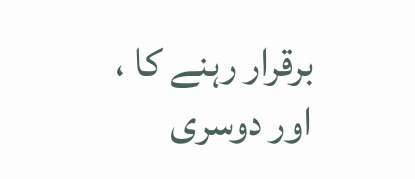برقرار رہنے کا ، اور دوسری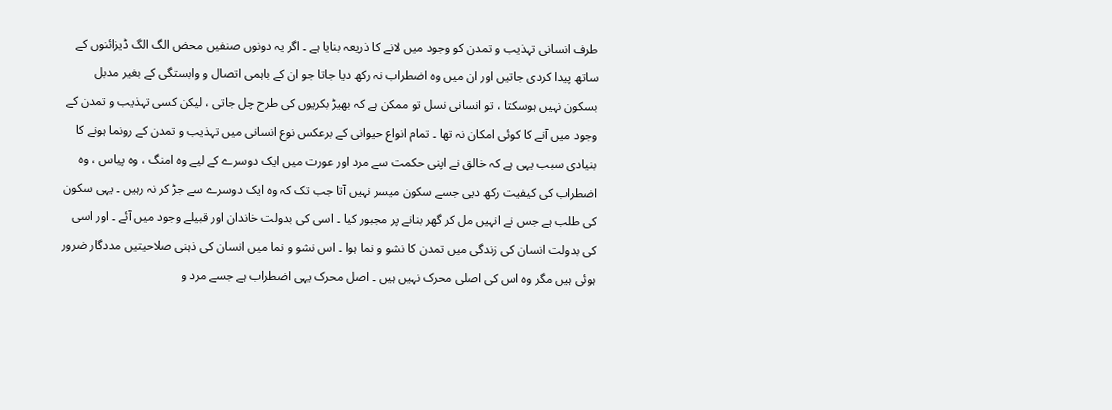طرف انسانی تہذیب و تمدن کو وجود میں لانے کا ذریعہ بنایا ہے ۔ اگر یہ دونوں صنفیں محض الگ الگ ڈیزائنوں کے ساتھ پیدا کردی جاتیں اور ان میں وہ اضطراب نہ رکھ دیا جاتا جو ان کے باہمی اتصال و وابستگی کے بغیر مدبل بسکون نہیں ہوسکتا ، تو انسانی نسل تو ممکن ہے کہ بھیڑ بکریوں کی طرح چل جاتی ، لیکن کسی تہذیب و تمدن کے وجود میں آنے کا کوئی امکان نہ تھا ۔ تمام انواع حیوانی کے برعکس نوع انسانی میں تہذیب و تمدن کے رونما ہونے کا بنیادی سبب یہی ہے کہ خالق نے اپنی حکمت سے مرد اور عورت میں ایک دوسرے کے لیے وہ امنگ ، وہ پیاس ، وہ اضطراب کی کیفیت رکھ دیی جسے سکون میسر نہیں آتا جب تک کہ وہ ایک دوسرے سے جڑ کر نہ رہیں ۔ یہی سکون کی طلب ہے جس نے انہیں مل کر گھر بنانے پر مجبور کیا ۔ اسی کی بدولت خاندان اور قبیلے وجود میں آئے ۔ اور اسی کی بدولت انسان کی زندگی میں تمدن کا نشو و نما ہوا ۔ اس نشو و نما میں انسان کی ذہنی صلاحیتیں مددگار ضرور ہوئی ہیں مگر وہ اس کی اصلی محرک نہیں ہیں ۔ اصل محرک یہی اضطراب ہے جسے مرد و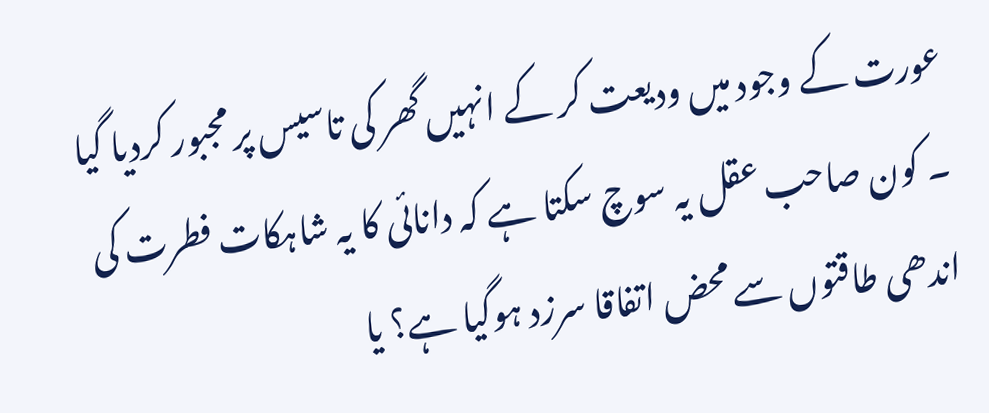عورت کے وجود میں ودیعت کر کے انہیں گھر کی تاسیس پر مجبور کردیا گیا ۔ کون صاحب عقل یہ سوچ سکتا ہے کہ دانائی کا یہ شاہکات فطرت کی اندھی طاقتوں سے محض اتفاقا سرزد ہوگیا ہے؟ یا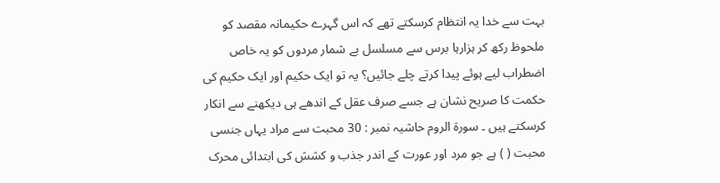بہت سے خدا یہ انتظام کرسکتے تھے کہ اس گہرے حکیمانہ مقصد کو ملحوظ رکھ کر ہزارہا برس سے مسلسل بے شمار مردوں کو یہ خاص اضطراب لیے ہوئے پیدا کرتے چلے جائیں؟ یہ تو ایک حکیم اور ایک حکیم کی حکمت کا صریح نشان ہے جسے صرف عقل کے اندھے ہی دیکھنے سے انکار کرسکتے ہیں ۔ سورة الروم حاشیہ نمبر : 30 محبت سے مراد یہاں جنسی محبت ( ) ہے جو مرد اور عورت کے اندر جذب و کشش کی ابتدائی محرک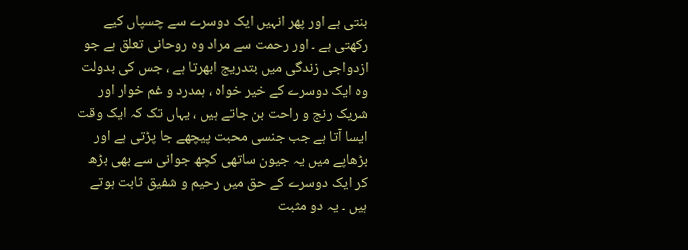بنتی ہے اور پھر انہیں ایک دوسرے سے چسپاں کیے رکھتی ہے ۔ اور رحمت سے مراد وہ روحانی تعلق ہے جو ازدواجی زندگی میں بتدریج ابھرتا ہے ، جس کی بدولت وہ ایک دوسرے کے خیر خواہ ، ہمدرد و غم خوار اور شریک رنج و راحت بن جاتے ہیں ، یہاں تک کہ ایک وقت ایسا آتا ہے جب جنسی محبت پیچھے جا پڑتی ہے اور بڑھاپے میں یہ جیون ساتھی کچھ جوانی سے بھی بڑھ کر ایک دوسرے کے حق میں رحیم و شفیق ثابت ہوتے ہیں ۔ یہ دو مثبت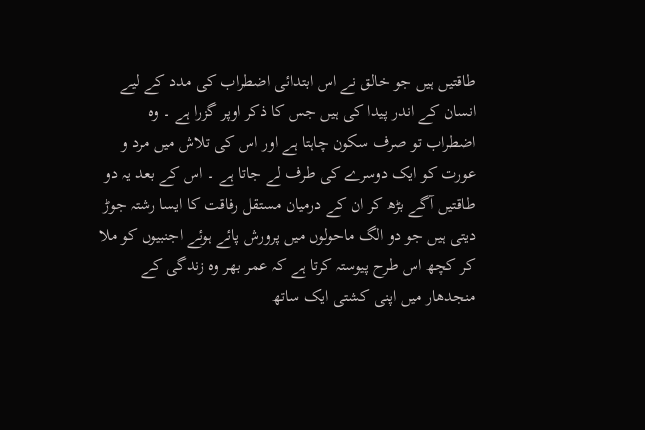طاقتیں ہیں جو خالق نے اس ابتدائی اضطراب کی مدد کے لیے انسان کے اندر پیدا کی ہیں جس کا ذکر اوپر گزرا ہے ۔ وہ اضطراب تو صرف سکون چاہتا ہے اور اس کی تلاش میں مرد و عورت کو ایک دوسرے کی طرف لے جاتا ہے ۔ اس کے بعد یہ دو طاقتیں آگے بڑھ کر ان کے درمیان مستقل رفاقت کا ایسا رشتہ جوڑ دیتی ہیں جو دو الگ ماحولوں میں پرورش پائے ہوئے اجنبیوں کو ملا کر کچھ اس طرح پیوستہ کرتا ہے کہ عمر بھر وہ زندگی کے منجدھار میں اپنی کشتی ایک ساتھ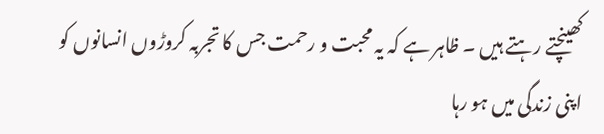کھینچتے رہتے ہیں ۔ ظاہر ہے کہ یہ محبت و رحمت جس کا تجربہ کروڑوں انسانوں کو اپنی زندگی میں ہو رہا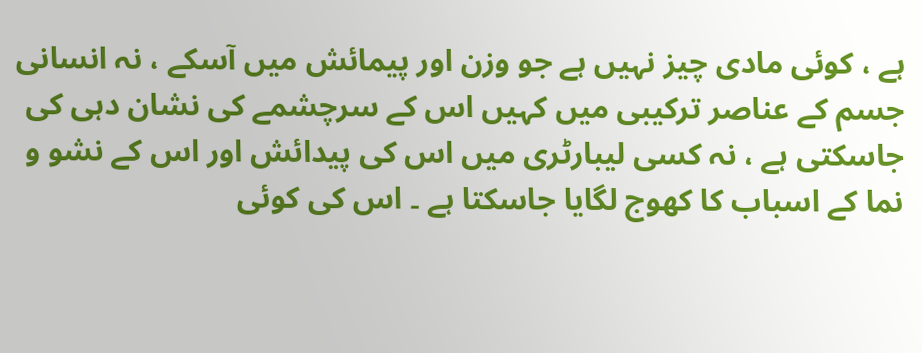ہے ، کوئی مادی چیز نہیں ہے جو وزن اور پیمائش میں آسکے ، نہ انسانی جسم کے عناصر ترکیبی میں کہیں اس کے سرچشمے کی نشان دہی کی جاسکتی ہے ، نہ کسی لیبارٹری میں اس کی پیدائش اور اس کے نشو و نما کے اسباب کا کھوج لگایا جاسکتا ہے ۔ اس کی کوئی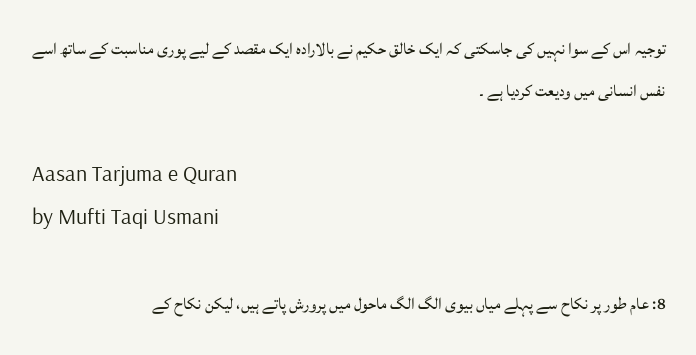توجیہ اس کے سوا نہیں کی جاسکتی کہ ایک خالق حکیم نے بالارادہ ایک مقصد کے لیے پوری مناسبت کے ساتھ اسے نفس انسانی میں ودیعت کردیا ہے ۔

Aasan Tarjuma e Quran
by Mufti Taqi Usmani

8: عام طور پر نکاح سے پہلے میاں بیوی الگ الگ ماحول میں پرورش پاتے ہیں، لیکن نکاح کے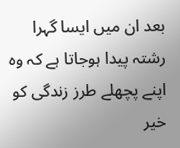بعد ان میں ایسا گہرا رشتہ پیدا ہوجاتا ہے کہ وہ اپنے پچھلے طرز زندگی کو خیر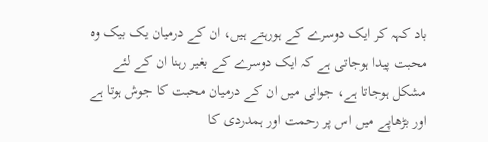باد کہہ کر ایک دوسرے کے ہورہتے ہیں، ان کے درمیان یک بیک وہ محبت پیدا ہوجاتی ہے کہ ایک دوسرے کے بغیر رہنا ان کے لئے مشکل ہوجاتا ہے، جوانی میں ان کے درمیان محبت کا جوش ہوتا ہے اور بڑھاپے میں اس پر رحمت اور ہمدردی کا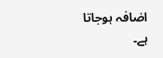اضافہ ہوجاتا ہے۔